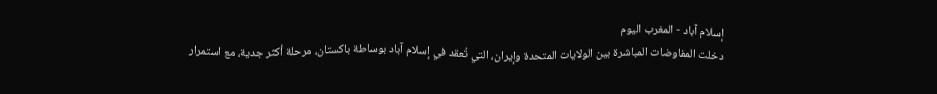إسلام آباد - المغرب اليوم
دخلت المفاوضات المباشرة بين الولايات المتحدة وإيران، التي تُعقد في إسلام آباد بوساطة باكستان، مرحلة أكثر جدية، مع استمرار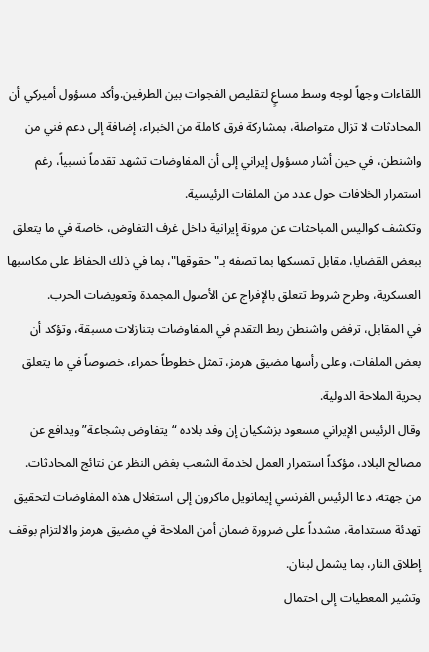اللقاءات وجهاً لوجه وسط مساعٍ لتقليص الفجوات بين الطرفين.وأكد مسؤول أميركي أن المحادثات لا تزال متواصلة، بمشاركة فرق كاملة من الخبراء، إضافة إلى دعم فني من واشنطن، في حين أشار مسؤول إيراني إلى أن المفاوضات تشهد تقدماً نسبياً، رغم استمرار الخلافات حول عدد من الملفات الرئيسية.
وتكشف كواليس المباحثات عن مرونة إيرانية داخل غرف التفاوض، خاصة في ما يتعلق ببعض القضايا، مقابل تمسكها بما تصفه بـ"حقوقها"، بما في ذلك الحفاظ على مكاسبها العسكرية، وطرح شروط تتعلق بالإفراج عن الأصول المجمدة وتعويضات الحرب.
في المقابل، ترفض واشنطن ربط التقدم في المفاوضات بتنازلات مسبقة، وتؤكد أن بعض الملفات، وعلى رأسها مضيق هرمز، تمثل خطوطاً حمراء، خصوصاً في ما يتعلق بحرية الملاحة الدولية.
وقال الرئيس الإيراني مسعود بزشكيان إن وفد بلاده “يتفاوض بشجاعة” ويدافع عن مصالح البلاد، مؤكداً استمرار العمل لخدمة الشعب بغض النظر عن نتائج المحادثات.
من جهته، دعا الرئيس الفرنسي إيمانويل ماكرون إلى استغلال هذه المفاوضات لتحقيق تهدئة مستدامة، مشدداً على ضرورة ضمان أمن الملاحة في مضيق هرمز والالتزام بوقف إطلاق النار، بما يشمل لبنان.
وتشير المعطيات إلى احتمال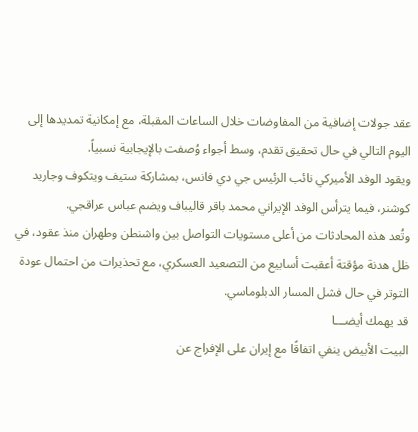عقد جولات إضافية من المفاوضات خلال الساعات المقبلة، مع إمكانية تمديدها إلى اليوم التالي في حال تحقيق تقدم، وسط أجواء وُصفت بالإيجابية نسبياً.
ويقود الوفد الأميركي نائب الرئيس جي دي فانس، بمشاركة ستيف ويتكوف وجاريد كوشنر، فيما يترأس الوفد الإيراني محمد باقر قاليباف ويضم عباس عراقجي.
وتُعد هذه المحادثات من أعلى مستويات التواصل بين واشنطن وطهران منذ عقود، في ظل هدنة مؤقتة أعقبت أسابيع من التصعيد العسكري، مع تحذيرات من احتمال عودة التوتر في حال فشل المسار الدبلوماسي.
قد يهمك أيضـــا
البيت الأبيض ينفي اتفاقًا مع إيران على الإفراج عن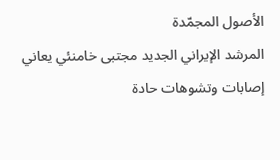الأصول المجمّدة
المرشد الإيراني الجديد مجتبى خامنئي يعاني إصابات وتشوهات حادة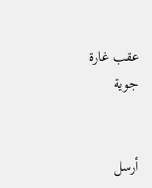عقب غارة جوية


أرسل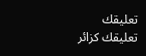تعليقك
تعليقك كزائر